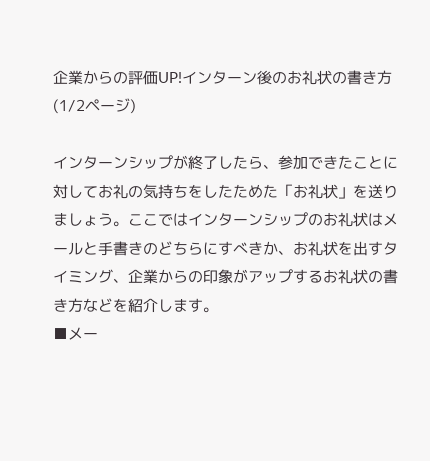企業からの評価UP!インターン後のお礼状の書き方 (1/2ページ)

インターンシップが終了したら、参加できたことに対してお礼の気持ちをしたためた「お礼状」を送りましょう。ここではインターンシップのお礼状はメールと手書きのどちらにすべきか、お礼状を出すタイミング、企業からの印象がアップするお礼状の書き方などを紹介します。
■メー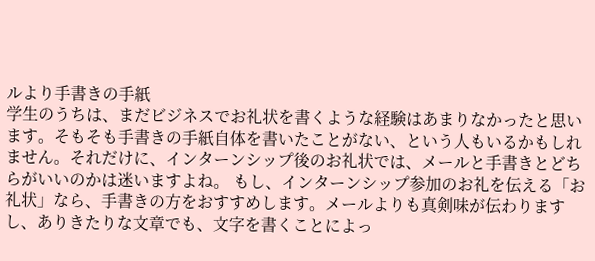ルより手書きの手紙
学生のうちは、まだビジネスでお礼状を書くような経験はあまりなかったと思います。そもそも手書きの手紙自体を書いたことがない、という人もいるかもしれません。それだけに、インターンシップ後のお礼状では、メールと手書きとどちらがいいのかは迷いますよね。 もし、インターンシップ参加のお礼を伝える「お礼状」なら、手書きの方をおすすめします。メールよりも真剣味が伝わりますし、ありきたりな文章でも、文字を書くことによっ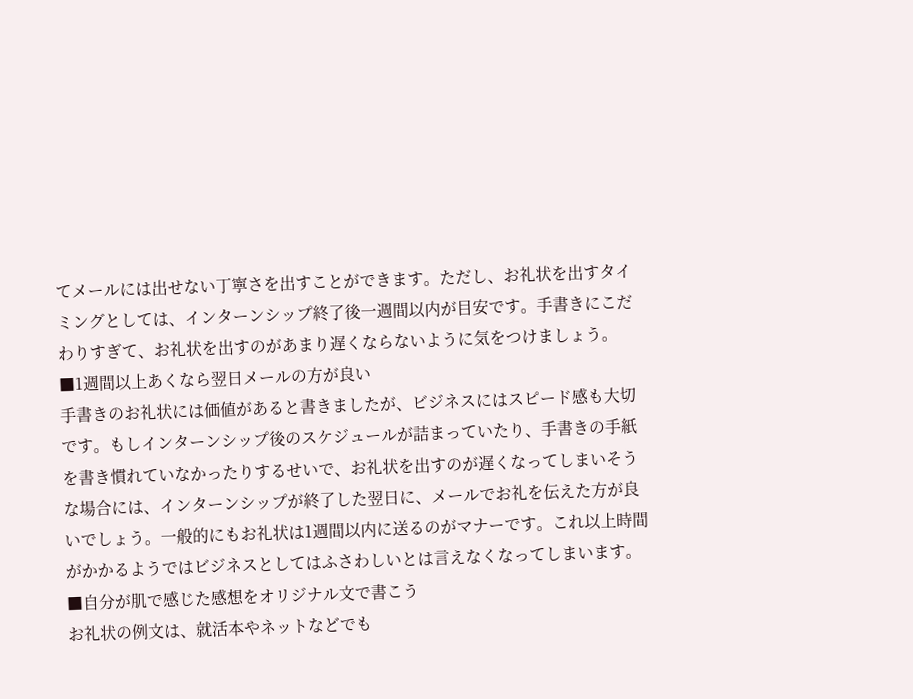てメールには出せない丁寧さを出すことができます。ただし、お礼状を出すタイミングとしては、インターンシップ終了後一週間以内が目安です。手書きにこだわりすぎて、お礼状を出すのがあまり遅くならないように気をつけましょう。
■1週間以上あくなら翌日メールの方が良い
手書きのお礼状には価値があると書きましたが、ビジネスにはスピード感も大切です。もしインターンシップ後のスケジュールが詰まっていたり、手書きの手紙を書き慣れていなかったりするせいで、お礼状を出すのが遅くなってしまいそうな場合には、インターンシップが終了した翌日に、メールでお礼を伝えた方が良いでしょう。一般的にもお礼状は1週間以内に送るのがマナーです。これ以上時間がかかるようではビジネスとしてはふさわしいとは言えなくなってしまいます。
■自分が肌で感じた感想をオリジナル文で書こう
お礼状の例文は、就活本やネットなどでも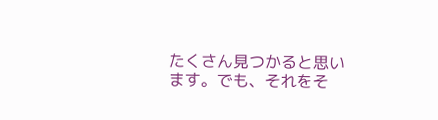たくさん見つかると思います。でも、それをそ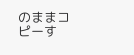のままコピーす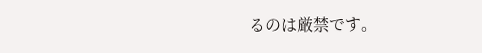るのは厳禁です。